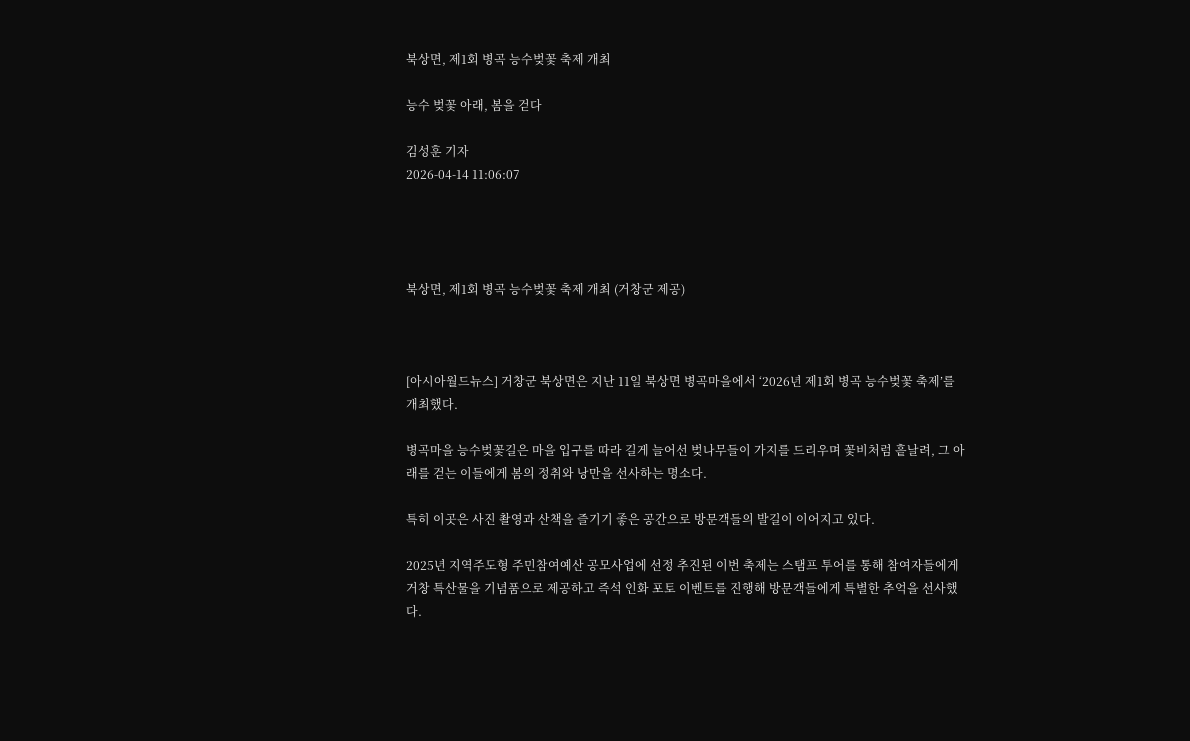북상면, 제1회 병곡 능수벚꽃 축제 개최

능수 벚꽃 아래, 봄을 걷다

김성훈 기자
2026-04-14 11:06:07




북상면, 제1회 병곡 능수벚꽃 축제 개최 (거창군 제공)



[아시아월드뉴스] 거창군 북상면은 지난 11일 북상면 병곡마을에서 ‘2026년 제1회 병곡 능수벚꽃 축제’를 개최했다.

병곡마을 능수벚꽃길은 마을 입구를 따라 길게 늘어선 벚나무들이 가지를 드리우며 꽃비처럼 흩날려, 그 아래를 걷는 이들에게 봄의 정취와 낭만을 선사하는 명소다.

특히 이곳은 사진 촬영과 산책을 즐기기 좋은 공간으로 방문객들의 발길이 이어지고 있다.

2025년 지역주도형 주민참여예산 공모사업에 선정 추진된 이번 축제는 스탬프 투어를 통해 참여자들에게 거창 특산물을 기념품으로 제공하고 즉석 인화 포토 이벤트를 진행해 방문객들에게 특별한 추억을 선사했다.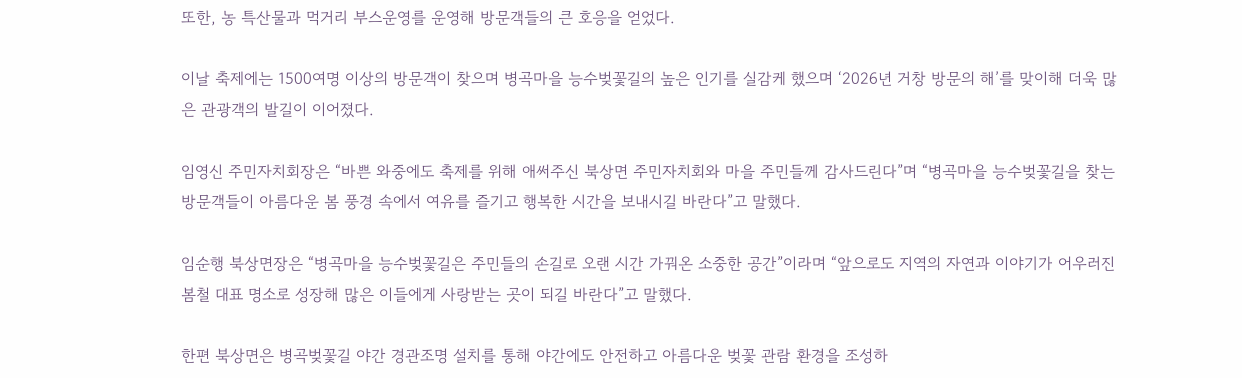또한, 농 특산물과 먹거리 부스운영를 운영해 방문객들의 큰 호응을 얻었다.

이날 축제에는 1500여명 이상의 방문객이 찾으며 병곡마을 능수벚꽃길의 높은 인기를 실감케 했으며 ‘2026년 거창 방문의 해’를 맞이해 더욱 많은 관광객의 발길이 이어졌다.

임영신 주민자치회장은 “바쁜 와중에도 축제를 위해 애써주신 북상면 주민자치회와 마을 주민들께 감사드린다”며 “병곡마을 능수벚꽃길을 찾는 방문객들이 아름다운 봄 풍경 속에서 여유를 즐기고 행복한 시간을 보내시길 바란다”고 말했다.

임순행 북상면장은 “병곡마을 능수벚꽃길은 주민들의 손길로 오랜 시간 가꿔온 소중한 공간”이라며 “앞으로도 지역의 자연과 이야기가 어우러진 봄철 대표 명소로 성장해 많은 이들에게 사랑받는 곳이 되길 바란다”고 말했다.

한편 북상면은 병곡벚꽃길 야간 경관조명 설치를 통해 야간에도 안전하고 아름다운 벚꽃 관람 환경을 조성하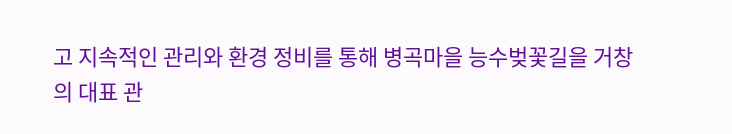고 지속적인 관리와 환경 정비를 통해 병곡마을 능수벚꽃길을 거창의 대표 관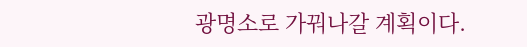광명소로 가꿔나갈 계획이다.